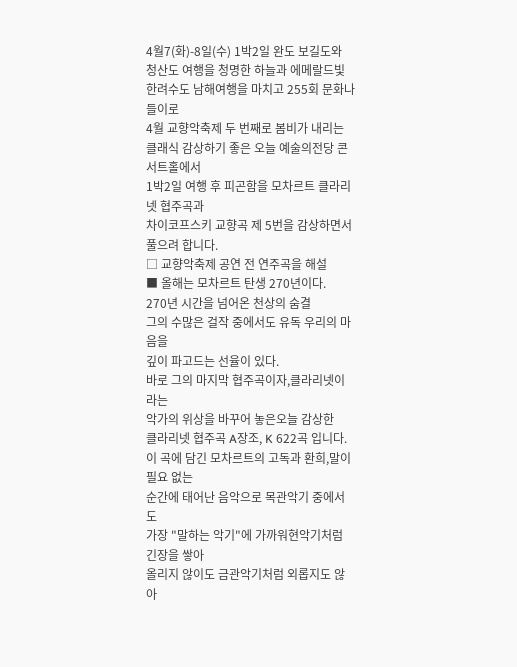4월7(화)-8일(수) 1박2일 완도 보길도와
청산도 여행을 청명한 하늘과 에메랄드빛
한려수도 남해여행을 마치고 255회 문화나들이로
4월 교향악축제 두 번째로 봄비가 내리는
클래식 감상하기 좋은 오늘 예술의전당 콘서트홀에서
1박2일 여행 후 피곤함을 모차르트 클라리넷 협주곡과
차이코프스키 교향곡 제 5번을 감상하면서 풀으려 합니다.
□ 교향악축제 공연 전 연주곡을 해설
■ 올해는 모차르트 탄생 270년이다.
270년 시간을 넘어온 천상의 숨결
그의 수많은 걸작 중에서도 유독 우리의 마음을
깊이 파고드는 선율이 있다.
바로 그의 마지막 협주곡이자,클라리넷이라는
악가의 위상을 바꾸어 놓은오늘 감상한
클라리넷 협주곡 A장조, K 622곡 입니다.
이 곡에 담긴 모차르트의 고독과 환희,말이 필요 없는
순간에 태어난 음악으로 목관악기 중에서도
가장 "말하는 악기"에 가까워현악기처럼 긴장을 쌓아
올리지 않이도 금관악기처럼 외롭지도 않아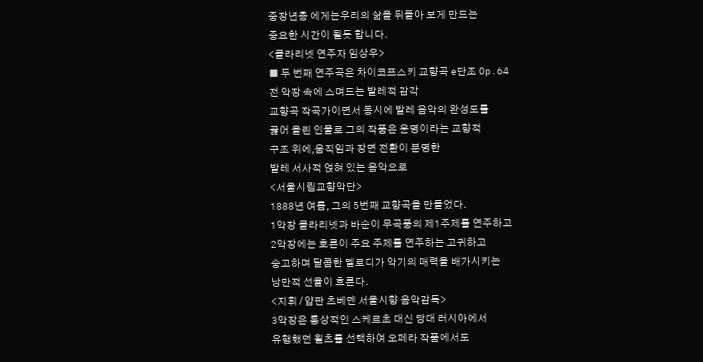중장년층 에게는우리의 삶을 뒤돌아 보게 만드는
중요한 시간이 될듯 합니다.
<클라리넷 연주자 임상우>
■ 두 번째 연주곡은 차이코프스키 교향곡 e단조 Op.64
전 악장 속에 스며드는 발레적 감각
교향곡 작곡가이면서 동시에 발레 음악의 완성도를
끓어 올린 인물로 그의 작품은 운명이라는 교향적
구조 위에,움직임과 장면 전환이 분명한
발레 서사적 얹혀 있는 음악으로
<서울시립교향악단>
1888년 여름, 그의 5번째 교향곡을 만들었다.
1악장 클라리넷과 바순이 무곡풍의 제1주제를 연주하고
2악장에는 호른이 주요 주제를 연주하는 고귀하고
숭고하며 달콤한 멜로디가 악기의 매력을 배가시키는
낭만적 선율이 흐른다.
<지휘 / 얍판 츠베덴 서울시향 음악감독>
3악장은 통상적인 스케르초 대신 당대 러시아에서
유행했던 욀츠를 선택하여 오페라 작품에서도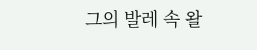그의 발레 속 왈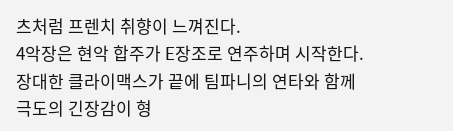츠처럼 프렌치 취향이 느껴진다.
4악장은 현악 합주가 E장조로 연주하며 시작한다.
장대한 클라이맥스가 끝에 팀파니의 연타와 함께
극도의 긴장감이 형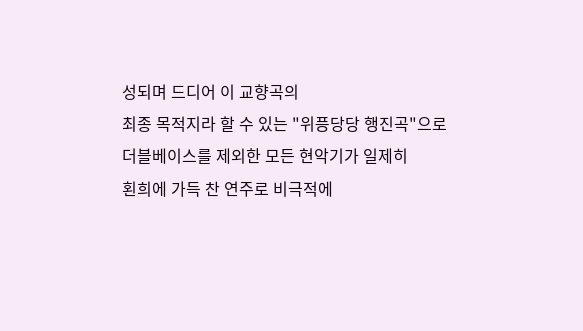성되며 드디어 이 교향곡의
최종 목적지라 할 수 있는 "위픙당당 행진곡"으로
더블베이스를 제외한 모든 현악기가 일제히
횐희에 가득 찬 연주로 비극적에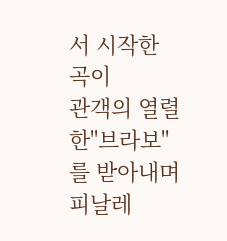서 시작한 곡이
관객의 열렬한"브라보"를 받아내며 피날레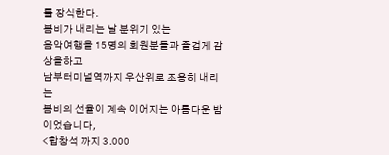를 장식한다.
봄비가 내리는 날 분위기 있는
음악여행을 15명의 회원분들과 즐겁게 감상을하고
남부터미널역까지 우산위로 조용히 내리는
봄비의 선율이 계속 이어지는 아름다운 밤이었습니다,
<합창석 까지 3.000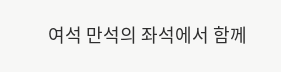여석 만석의 좌석에서 함께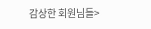감상한 회원님들>